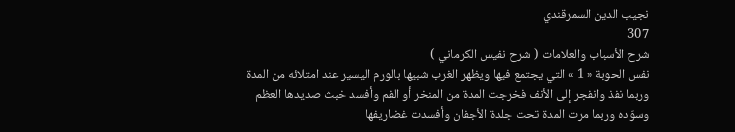نجيب الدين السمرقندي
307
شرح الأسباب والعلامات ( شرح نفيس الكرماني )
نفس الحوبة « 1 » التي يجتمع فيها ويظهر الغرب شبيها بالورم اليسير عند امتلائه من المدة وربما نفذ وانفجر إلى الأنف فخرجت المدة من المنخر أو الفم وأفسد خبث صديدها العظم وسوّده وربما مرت المدة تحت جلدة الأجفان وأفسدت غضاريفها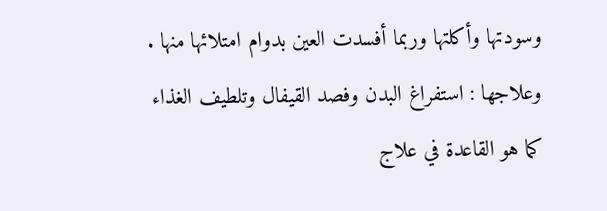وسودتها وأكلتها وربما أفسدت العين بدوام امتلائها منها . وعلاجها : استفراغ البدن وفصد القيفال وتلطيف الغذاء كما هو القاعدة في علاج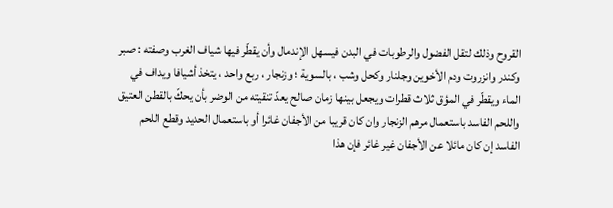القروح وذلك لتقل الفضول والرطوبات في البدن فيسهل الإندمال وأن يقطّر فيها شياف الغرب وصفته : صبر وكندر وانزروت ودم الأخوين وجلنار وكحل وشب ، بالسوية ؛ وزنجار ، ربع واحد ، يتخذ أشيافا ويداف في الماء ويقطّر في المؤق ثلاث قطرات ويجعل بينها زمان صالح يعدّ تنقيته من الوضر بأن يحكّ بالقطن العتيق واللحم الفاسد باستعمال مرهم الزنجار وان كان قريبا من الأجفان غائرا أو باستعمال الحديد وقطع اللحم الفاسد إن كان مائلا عن الأجفان غير غائر فإن هذا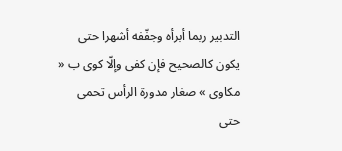التدبير ربما أبرأه وجفّفه أشهرا حتى يكون كالصحيح فإن كفى وإلّا كوى ب « مكاوى » صغار مدورة الرأس تحمى حتى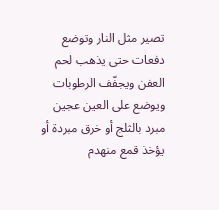تصير مثل النار وتوضع دفعات حتى يذهب لحم العفن ويجفّف الرطوبات ويوضع على العين عجين مبرد بالثلج أو خرق مبردة أو يؤخذ قمع منهدم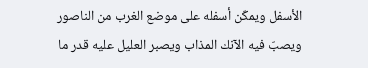الأسفل ويمكّن أسفله على موضع الغرب من الناصور ويصبّ فيه الآنك المذاب ويصبر العليل عليه قدر ما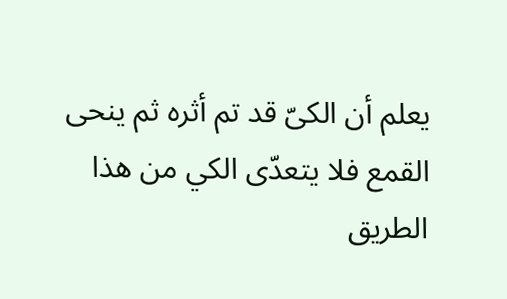يعلم أن الكىّ قد تم أثره ثم ينحى القمع فلا يتعدّى الكي من هذا الطريق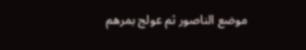موضع الناصور ثم عولج بمرهم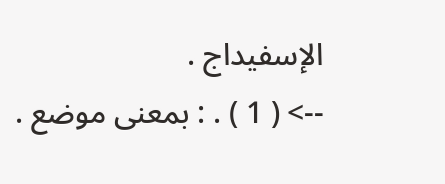الإسفيداج .
--> ( 1 ) . : بمعنى موضع .